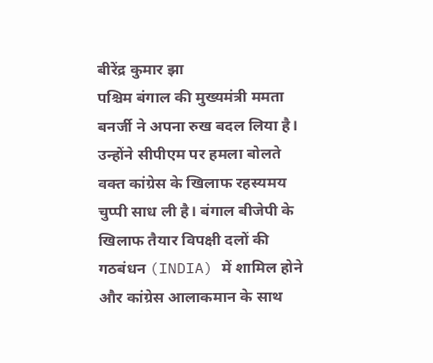बीरेंद्र कुमार झा
पश्चिम बंगाल की मुख्यमंत्री ममता बनर्जी ने अपना रुख बदल लिया है। उन्होंने सीपीएम पर हमला बोलते वक्त कांग्रेस के खिलाफ रहस्यमय चुप्पी साध ली है। बंगाल बीजेपी के खिलाफ तैयार विपक्षी दलों की गठबंधन (INDIA) में शामिल होने और कांग्रेस आलाकमान के साथ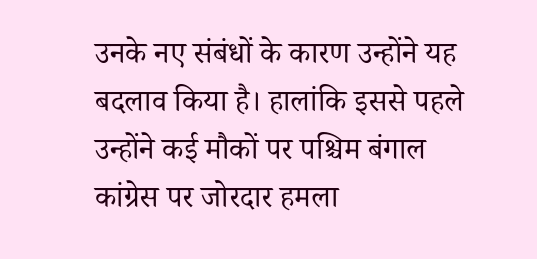उनके नए संबंधों के कारण उन्होंने यह बदलाव किया है। हालांकि इससे पहले उन्होंने कई मौकों पर पश्चिम बंगाल कांग्रेस पर जोरदार हमला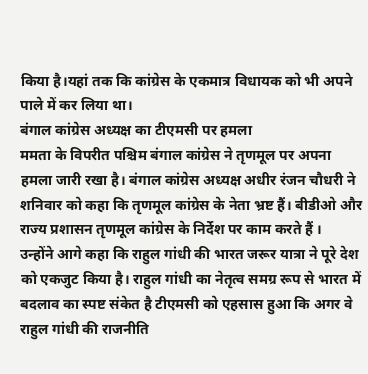किया है।यहां तक कि कांग्रेस के एकमात्र विधायक को भी अपने पाले में कर लिया था।
बंगाल कांग्रेस अध्यक्ष का टीएमसी पर हमला
ममता के विपरीत पश्चिम बंगाल कांग्रेस ने तृणमूल पर अपना हमला जारी रखा है। बंगाल कांग्रेस अध्यक्ष अधीर रंजन चौधरी ने शनिवार को कहा कि तृणमूल कांग्रेस के नेता भ्रष्ट हैं। बीडीओ और राज्य प्रशासन तृणमूल कांग्रेस के निर्देश पर काम करते हैं ।
उन्होंने आगे कहा कि राहुल गांधी की भारत जरूर यात्रा ने पूरे देश को एकजुट किया है। राहुल गांधी का नेतृत्व समग्र रूप से भारत में बदलाव का स्पष्ट संकेत है टीएमसी को एहसास हुआ कि अगर वे राहुल गांधी की राजनीति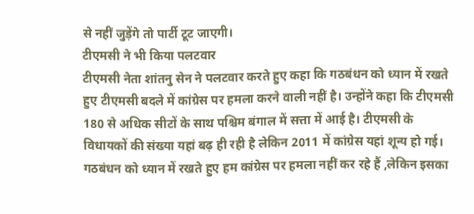से नहीं जुड़ेंगे तो पार्टी टूट जाएगी।
टीएमसी ने भी किया पलटवार
टीएमसी नेता शांतनु सेन ने पलटवार करते हुए कहा कि गठबंधन को ध्यान में रखते हुए टीएमसी बदले में कांग्रेस पर हमला करने वाली नहीं है। उन्होंने कहा कि टीएमसी 180 से अधिक सीटों के साथ पश्चिम बंगाल में सत्ता में आई है। टीएमसी के विधायकों की संख्या यहां बढ़ ही रही है लेकिन 2011 में कांग्रेस यहां शून्य हो गई। गठबंधन को ध्यान में रखते हुए हम कांग्रेस पर हमला नहीं कर रहे हैं ,लेकिन इसका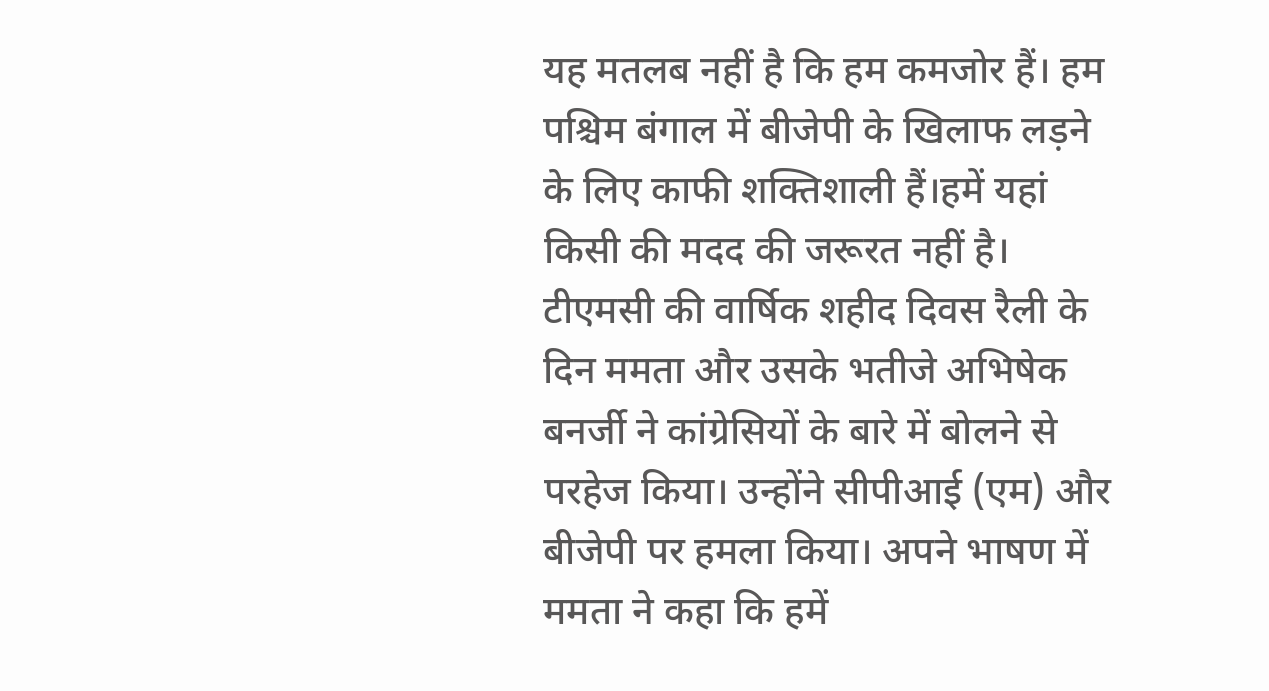यह मतलब नहीं है कि हम कमजोर हैं। हम पश्चिम बंगाल में बीजेपी के खिलाफ लड़ने के लिए काफी शक्तिशाली हैं।हमें यहां किसी की मदद की जरूरत नहीं है।
टीएमसी की वार्षिक शहीद दिवस रैली के दिन ममता और उसके भतीजे अभिषेक बनर्जी ने कांग्रेसियों के बारे में बोलने से परहेज किया। उन्होंने सीपीआई (एम) और बीजेपी पर हमला किया। अपने भाषण में ममता ने कहा कि हमें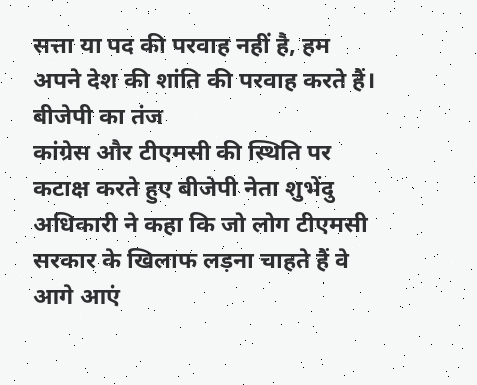सत्ता या पद की परवाह नहीं है, हम अपने देश की शांति की परवाह करते हैं।
बीजेपी का तंज
कांग्रेस और टीएमसी की स्थिति पर कटाक्ष करते हुए बीजेपी नेता शुभेंदु अधिकारी ने कहा कि जो लोग टीएमसी सरकार के खिलाफ लड़ना चाहते हैं वे आगे आएं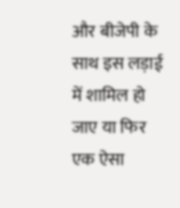और बीजेपी के साथ इस लड़ाई में शामिल हो जाए या फिर एक ऐसा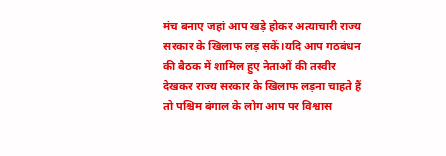मंच बनाए जहां आप खड़े होकर अत्याचारी राज्य सरकार के खिलाफ लड़ सकें।यदि आप गठबंधन की बैठक में शामिल हुए नेताओं की तस्वीर देखकर राज्य सरकार के खिलाफ लड़ना चाहते हैं तो पश्चिम बंगाल के लोग आप पर विश्वास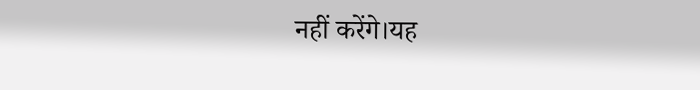नहीं करेंगे।यह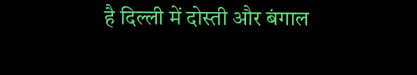है दिल्ली में दोस्ती और बंगाल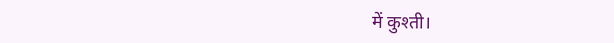में कुश्ती।